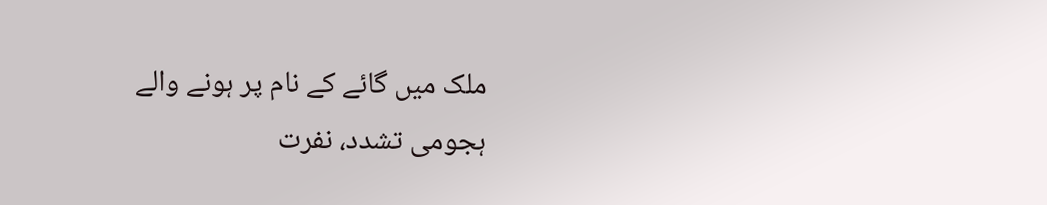ملک میں گائے کے نام پر ہونے والے ہجومی تشدد، نفرت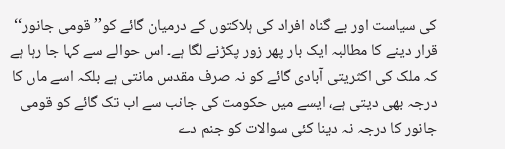کی سیاست اور بے گناہ افراد کی ہلاکتوں کے درمیان گائے کو’’قومی جانور‘‘ قرار دینے کا مطالبہ ایک بار پھر زور پکڑنے لگا ہے۔ اس حوالے سے کہا جا رہا ہے کہ ملک کی اکثریتی آبادی گائے کو نہ صرف مقدس مانتی ہے بلکہ اسے ماں کا درجہ بھی دیتی ہے، ایسے میں حکومت کی جانب سے اب تک گائے کو قومی جانور کا درجہ نہ دینا کئی سوالات کو جنم دے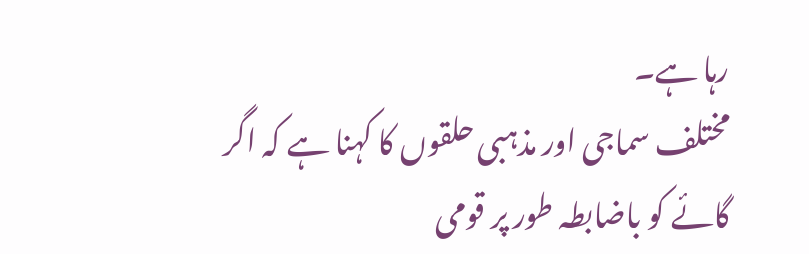رہا ہے۔
مختلف سماجی اور مذہبی حلقوں کا کہنا ہے کہ اگر گائے کو باضابطہ طور پر قومی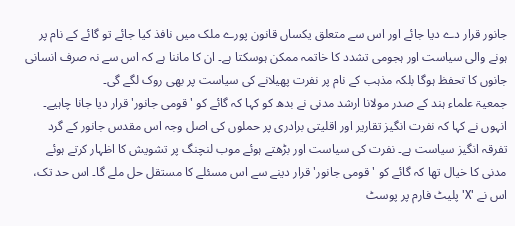جانور قرار دے دیا جائے اور اس سے متعلق یکساں قانون پورے ملک میں نافذ کیا جائے تو گائے کے نام پر ہونے والی سیاست اور ہجومی تشدد کا خاتمہ ممکن ہوسکتا ہے۔ ان کا ماننا ہے کہ اس سے نہ صرف انسانی جانوں کا تحفظ ہوگا بلکہ مذہب کے نام پر نفرت پھیلانے کی سیاست پر بھی روک لگے گی۔
جمعیۃ علماء ہند کے صدر مولانا ارشد مدنی نے بدھ کو کہا کہ گائے کو 'قومی جانور' قرار دیا جانا چاہیے۔ انہوں نے کہا کہ نفرت انگیز تقاریر اور اقلیتی برادری پر حملوں کی اصل وجہ اس مقدس جانور کے گرد تفرقہ انگیز سیاست ہے۔ نفرت کی سیاست اور بڑھتے ہوئے موب لنچنگ پر تشویش کا اظہار کرتے ہوئے مدنی کا خیال تھا کہ گائے کو 'قومی جانور' قرار دینے سے اس مسئلے کا مستقل حل ملے گا۔ اس حد تک، اس نے 'X' پلیٹ فارم پر پوسٹ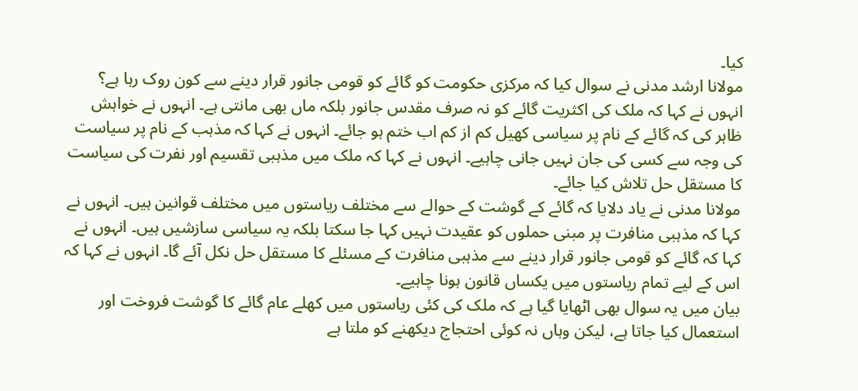کیا۔
مولانا ارشد مدنی نے سوال کیا کہ مرکزی حکومت کو گائے کو قومی جانور قرار دینے سے کون روک رہا ہے؟ انہوں نے کہا کہ ملک کی اکثریت گائے کو نہ صرف مقدس جانور بلکہ ماں بھی مانتی ہے۔ انہوں نے خواہش ظاہر کی کہ گائے کے نام پر سیاسی کھیل کم از کم اب ختم ہو جائے۔ انہوں نے کہا کہ مذہب کے نام پر سیاست کی وجہ سے کسی کی جان نہیں جانی چاہیے۔ انہوں نے کہا کہ ملک میں مذہبی تقسیم اور نفرت کی سیاست کا مستقل حل تلاش کیا جائے۔
مولانا مدنی نے یاد دلایا کہ گائے کے گوشت کے حوالے سے مختلف ریاستوں میں مختلف قوانین ہیں۔ انہوں نے کہا کہ مذہبی منافرت پر مبنی حملوں کو عقیدت نہیں کہا جا سکتا بلکہ یہ سیاسی سازشیں ہیں۔ انہوں نے کہا کہ گائے کو قومی جانور قرار دینے سے مذہبی منافرت کے مسئلے کا مستقل حل نکل آئے گا۔ انہوں نے کہا کہ اس کے لیے تمام ریاستوں میں یکساں قانون ہونا چاہیے۔
بیان میں یہ سوال بھی اٹھایا گیا ہے کہ ملک کی کئی ریاستوں میں کھلے عام گائے کا گوشت فروخت اور استعمال کیا جاتا ہے، لیکن وہاں نہ کوئی احتجاج دیکھنے کو ملتا ہے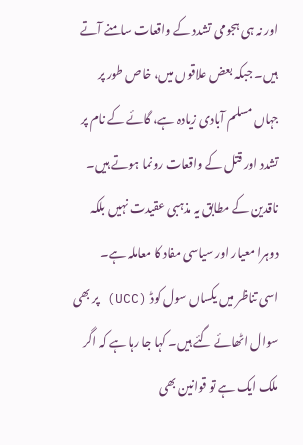اور نہ ہی ہجومی تشدد کے واقعات سامنے آتے ہیں۔ جبکہ بعض علاقوں میں، خاص طور پر جہاں مسلم آبادی زیادہ ہے، گائے کے نام پر تشدد اور قتل کے واقعات رونما ہوتے ہیں۔ ناقدین کے مطابق یہ مذہبی عقیدت نہیں بلکہ دوہرا معیار اور سیاسی مفاد کا معاملہ ہے۔
اسی تناظر میں یکساں سول کوڈ (UCC) پر بھی سوال اٹھائے گئے ہیں۔ کہا جا رہا ہے کہ اگر ملک ایک ہے تو قوانین بھی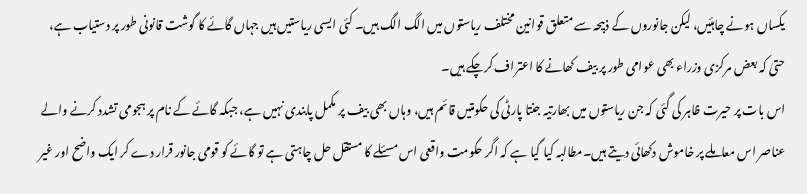یکساں ہونے چاہئیں، لیکن جانوروں کے ذبیحہ سے متعلق قوانین مختلف ریاستوں میں الگ الگ ہیں۔ کئی ایسی ریاستیں ہیں جہاں گائے کا گوشت قانونی طور پر دستیاب ہے، حتیٰ کہ بعض مرکزی وزراء بھی عوامی طور پر بیف کھانے کا اعتراف کرچکے ہیں۔
اس بات پر حیرت ظاہر کی گئی کہ جن ریاستوں میں بھارتیہ جنتا پارٹی کی حکومتیں قائم ہیں، وہاں بھی بیف پر مکمل پابندی نہیں ہے، جبکہ گائے کے نام پر ہجومی تشدد کرنے والے عناصر اس معاملے پر خاموش دکھائی دیتے ہیں۔مطالبہ کیا گیا ہے کہ اگر حکومت واقعی اس مسئلے کا مستقل حل چاہتی ہے تو گائے کو قومی جانور قرار دے کر ایک واضح اور غیر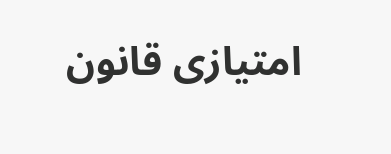امتیازی قانون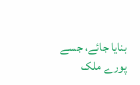بنایا جائے، جسے پورے ملک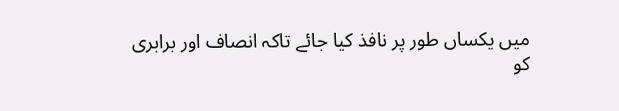میں یکساں طور پر نافذ کیا جائے تاکہ انصاف اور برابری کو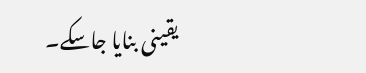یقینی بنایا جاسکے۔